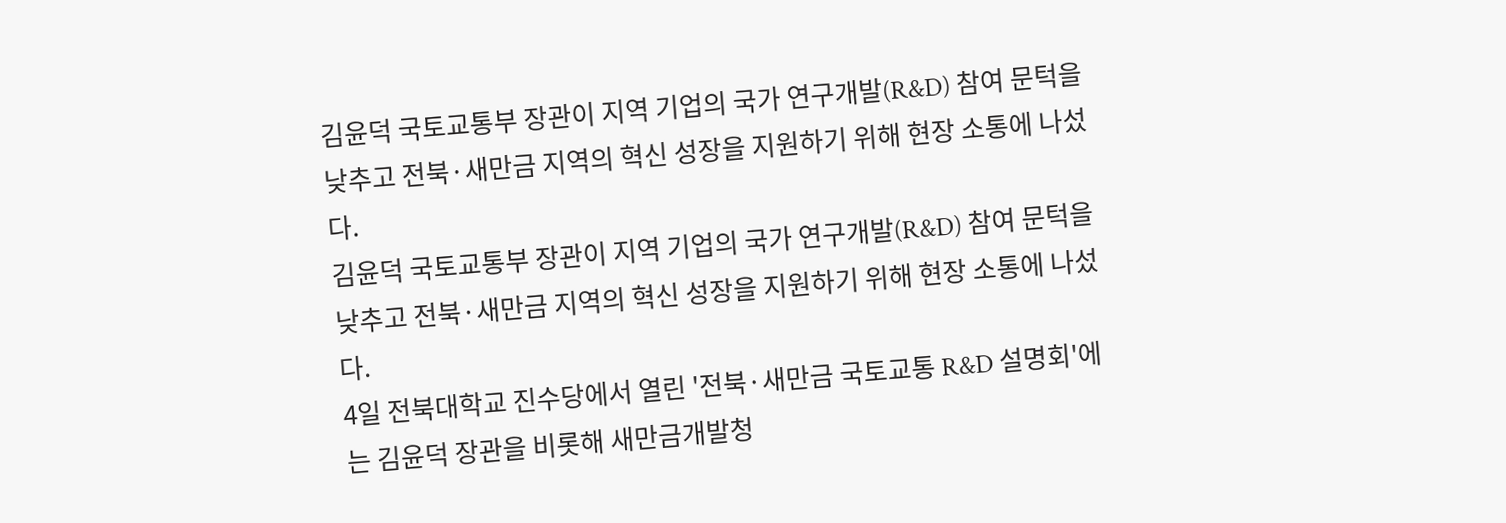김윤덕 국토교통부 장관이 지역 기업의 국가 연구개발(R&D) 참여 문턱을 낮추고 전북·새만금 지역의 혁신 성장을 지원하기 위해 현장 소통에 나섰다.
김윤덕 국토교통부 장관이 지역 기업의 국가 연구개발(R&D) 참여 문턱을 낮추고 전북·새만금 지역의 혁신 성장을 지원하기 위해 현장 소통에 나섰다.
4일 전북대학교 진수당에서 열린 '전북·새만금 국토교통 R&D 설명회'에는 김윤덕 장관을 비롯해 새만금개발청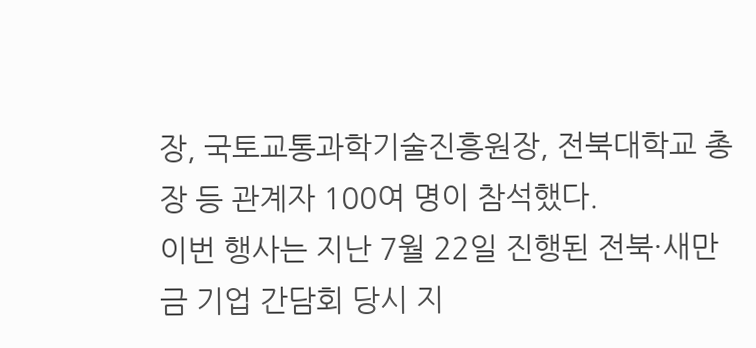장, 국토교통과학기술진흥원장, 전북대학교 총장 등 관계자 100여 명이 참석했다.
이번 행사는 지난 7월 22일 진행된 전북·새만금 기업 간담회 당시 지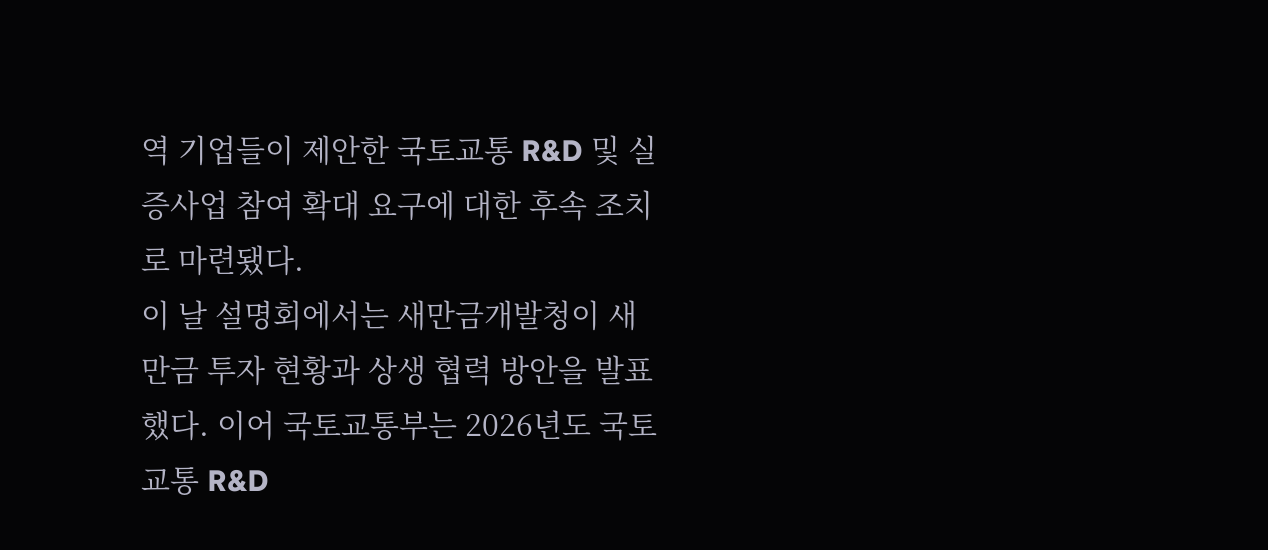역 기업들이 제안한 국토교통 R&D 및 실증사업 참여 확대 요구에 대한 후속 조치로 마련됐다.
이 날 설명회에서는 새만금개발청이 새만금 투자 현황과 상생 협력 방안을 발표했다. 이어 국토교통부는 2026년도 국토교통 R&D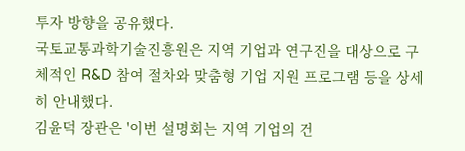투자 방향을 공유했다.
국토교통과학기술진흥원은 지역 기업과 연구진을 대상으로 구체적인 R&D 참여 절차와 맞춤형 기업 지원 프로그램 등을 상세히 안내했다.
김윤덕 장관은 '이번 설명회는 지역 기업의 건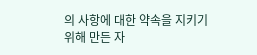의 사항에 대한 약속을 지키기 위해 만든 자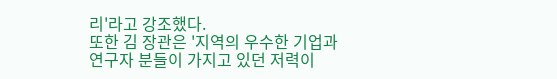리'라고 강조했다.
또한 김 장관은 '지역의 우수한 기업과 연구자 분들이 가지고 있던 저력이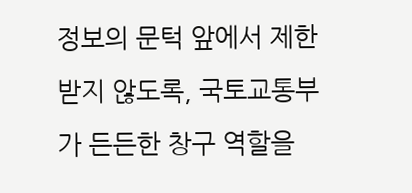정보의 문턱 앞에서 제한받지 않도록, 국토교통부가 든든한 창구 역할을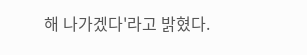해 나가겠다'라고 밝혔다.